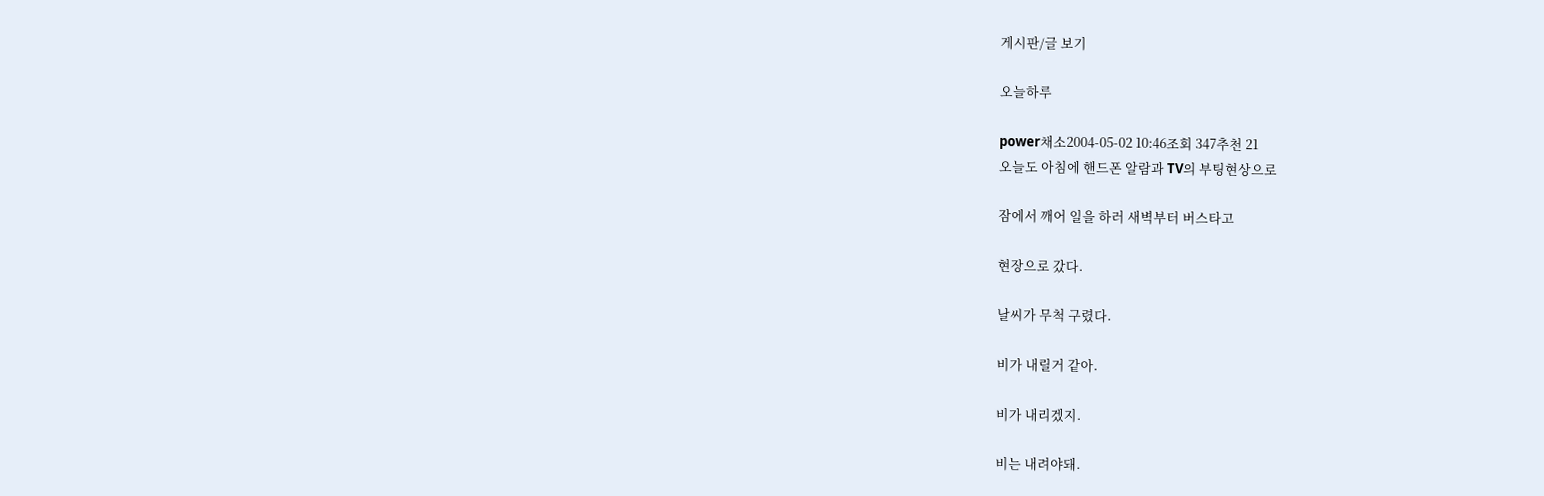게시판/글 보기

오늘하루

power채소2004-05-02 10:46조회 347추천 21
오늘도 아침에 핸드폰 알람과 TV의 부팅현상으로

잠에서 깨어 일을 하러 새벽부터 버스타고

현장으로 갔다.

날씨가 무척 구렸다.

비가 내릴거 같아.

비가 내리겠지.

비는 내려야돼.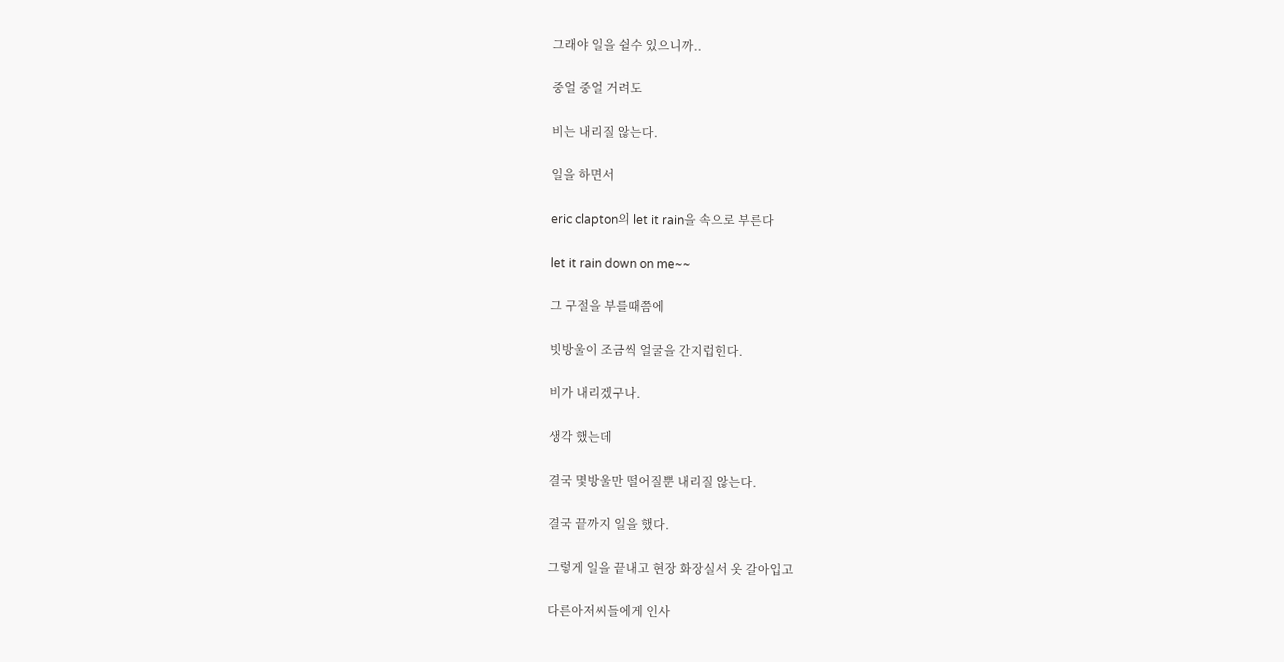그래야 일을 쉴수 있으니까..

중얼 중얼 거려도

비는 내리질 않는다.

일을 하면서

eric clapton의 let it rain을 속으로 부른다

let it rain down on me~~

그 구절을 부를때쯤에

빗방울이 조금씩 얼굴을 간지럽힌다.

비가 내리겠구나.

생각 했는데

결국 몇방울만 떨어질뿐 내리질 않는다.

결국 끝까지 일을 했다.

그렇게 일을 끝내고 현장 화장실서 옷 갈아입고

다른아저씨들에게 인사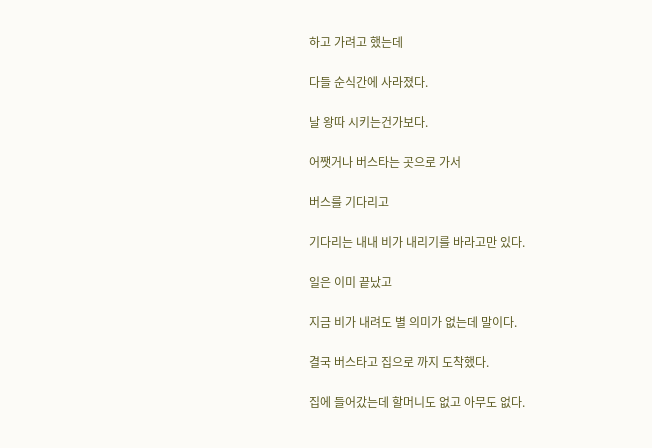하고 가려고 했는데

다들 순식간에 사라졌다.

날 왕따 시키는건가보다.

어쨋거나 버스타는 곳으로 가서

버스를 기다리고

기다리는 내내 비가 내리기를 바라고만 있다.

일은 이미 끝났고

지금 비가 내려도 별 의미가 없는데 말이다.

결국 버스타고 집으로 까지 도착했다.

집에 들어갔는데 할머니도 없고 아무도 없다.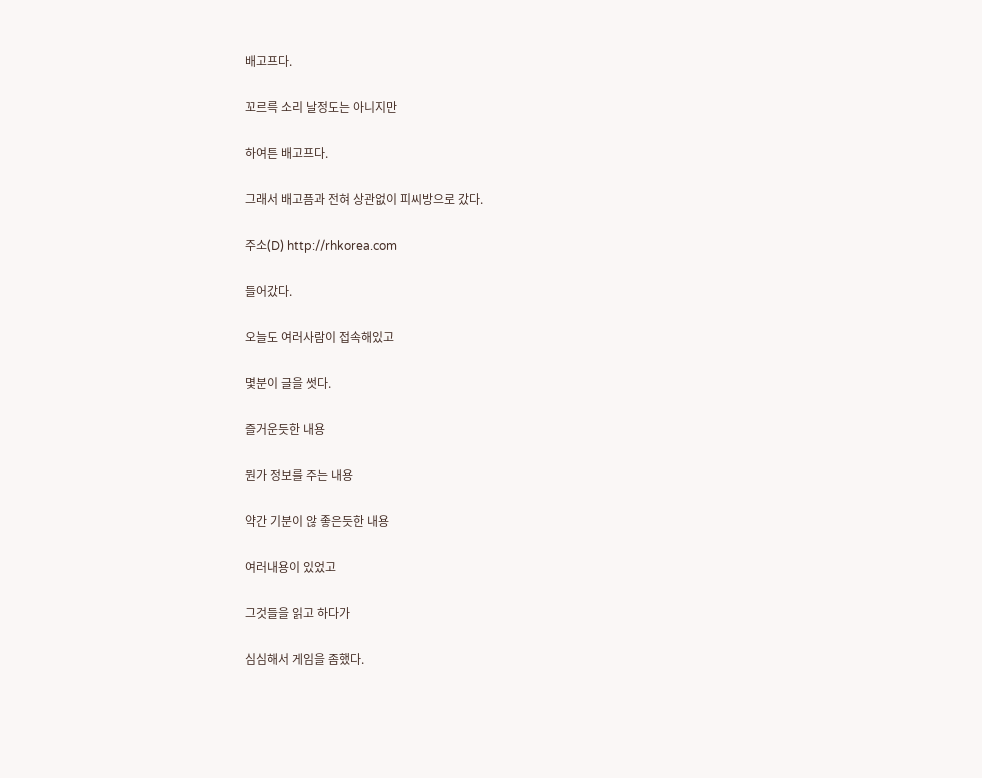배고프다.

꼬르륵 소리 날정도는 아니지만

하여튼 배고프다.

그래서 배고픔과 전혀 상관없이 피씨방으로 갔다.

주소(D) http://rhkorea.com

들어갔다.

오늘도 여러사람이 접속해있고

몇분이 글을 썻다.

즐거운듯한 내용

뭔가 정보를 주는 내용

약간 기분이 않 좋은듯한 내용

여러내용이 있었고

그것들을 읽고 하다가

심심해서 게임을 좀했다.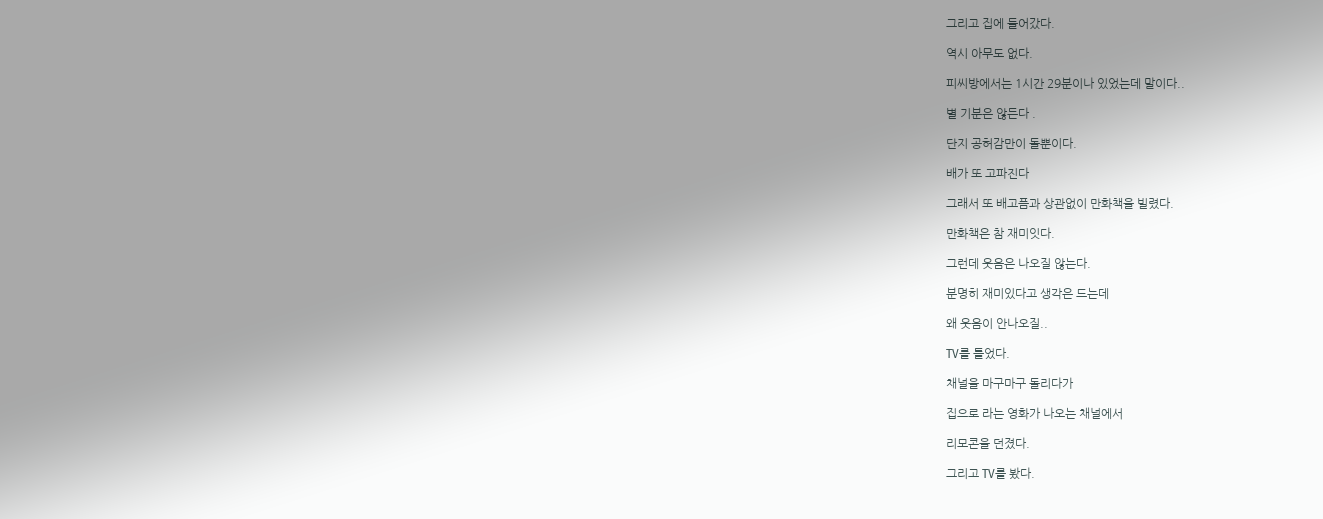그리고 집에 들어갔다.

역시 아무도 없다.

피씨방에서는 1시간 29분이나 있었는데 말이다..

별 기분은 않든다 .

단지 공허감만이 돌뿐이다.

배가 또 고파진다

그래서 또 배고픔과 상관없이 만화책을 빌렸다.

만화책은 참 재미잇다.

그런데 웃음은 나오질 않는다.

분명히 재미있다고 생각은 드는데

왜 웃음이 안나오질..

TV를 틀었다.

채널을 마구마구 돌리다가

집으로 라는 영화가 나오는 채널에서

리모콘을 던졌다.

그리고 TV를 봤다.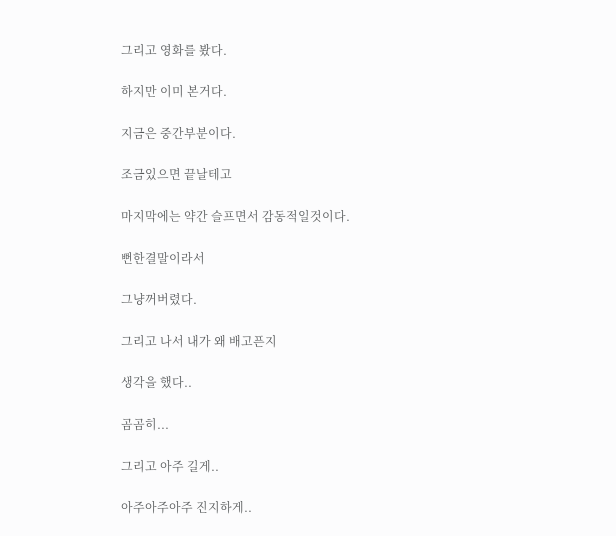그리고 영화를 봤다.

하지만 이미 본거다.

지금은 중간부분이다.

조금있으면 끝날테고

마지막에는 약간 슬프면서 감동적일것이다.

뻔한결말이라서

그냥꺼버렸다.

그리고 나서 내가 왜 배고픈지

생각을 했다..

곰곰히...

그리고 아주 길게..

아주아주아주 진지하게..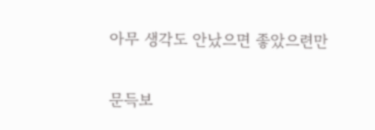아무 생각도 안났으면 좋았으련만

문득보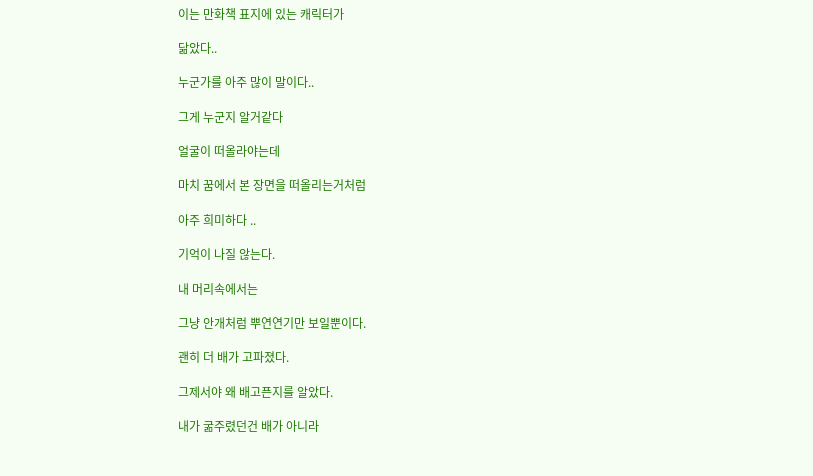이는 만화책 표지에 있는 캐릭터가

닮았다..

누군가를 아주 많이 말이다..

그게 누군지 알거같다

얼굴이 떠올라야는데

마치 꿈에서 본 장면을 떠올리는거처럼

아주 희미하다 ..

기억이 나질 않는다.

내 머리속에서는

그냥 안개처럼 뿌연연기만 보일뿐이다.

괜히 더 배가 고파졌다.

그제서야 왜 배고픈지를 알았다.

내가 굶주렸던건 배가 아니라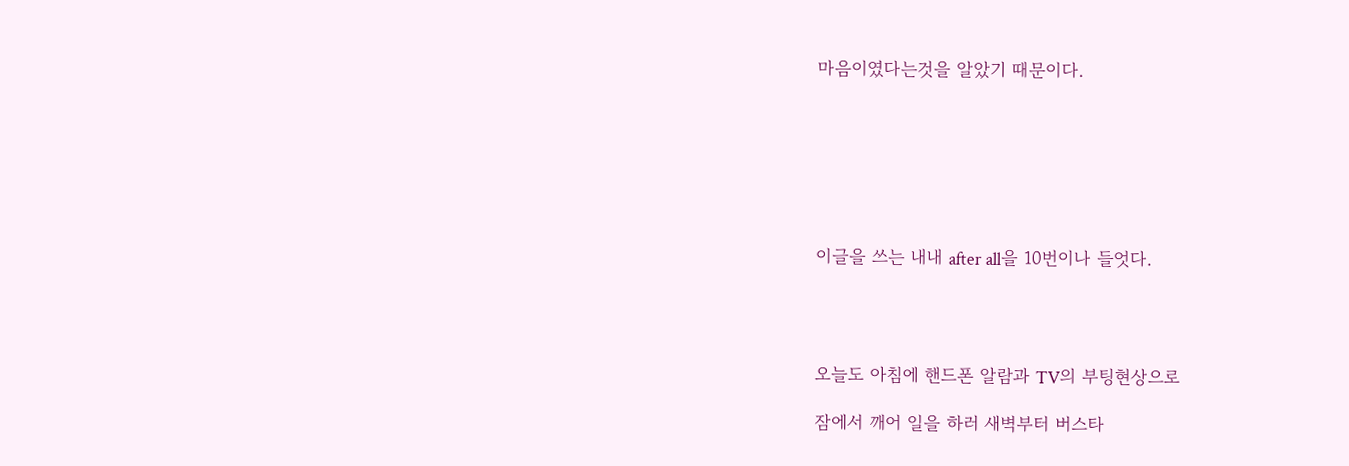마음이였다는것을 알았기 때문이다.







이글을 쓰는 내내 after all을 10번이나 들엇다.




오늘도 아침에 핸드폰 알람과 TV의 부팅현상으로

잠에서 깨어 일을 하러 새벽부터 버스타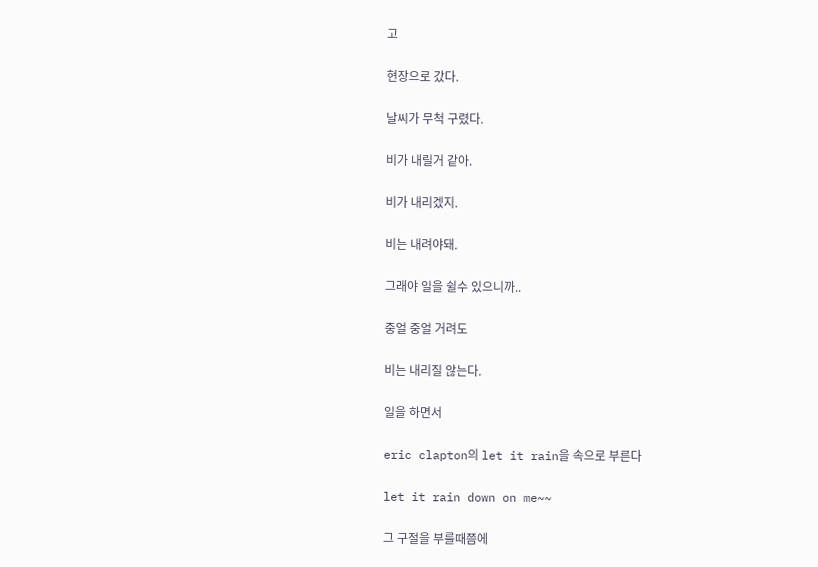고

현장으로 갔다.

날씨가 무척 구렸다.

비가 내릴거 같아.

비가 내리겠지.

비는 내려야돼.

그래야 일을 쉴수 있으니까..

중얼 중얼 거려도

비는 내리질 않는다.

일을 하면서

eric clapton의 let it rain을 속으로 부른다

let it rain down on me~~

그 구절을 부를때쯤에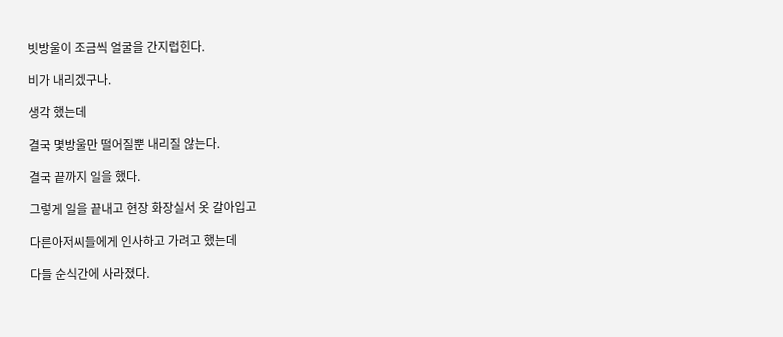빗방울이 조금씩 얼굴을 간지럽힌다.

비가 내리겠구나.

생각 했는데

결국 몇방울만 떨어질뿐 내리질 않는다.

결국 끝까지 일을 했다.

그렇게 일을 끝내고 현장 화장실서 옷 갈아입고

다른아저씨들에게 인사하고 가려고 했는데

다들 순식간에 사라졌다.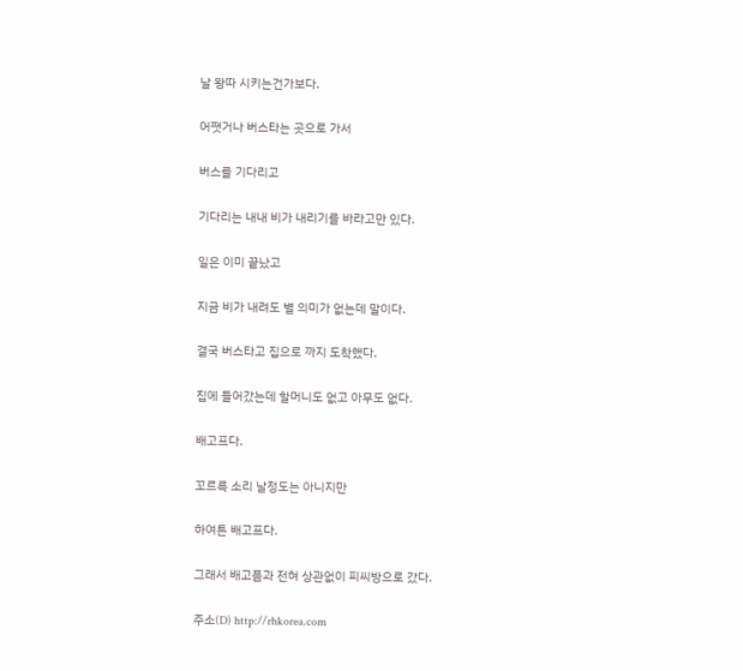날 왕따 시키는건가보다.

어쨋거나 버스타는 곳으로 가서

버스를 기다리고

기다리는 내내 비가 내리기를 바라고만 있다.

일은 이미 끝났고

지금 비가 내려도 별 의미가 없는데 말이다.

결국 버스타고 집으로 까지 도착했다.

집에 들어갔는데 할머니도 없고 아무도 없다.

배고프다.

꼬르륵 소리 날정도는 아니지만

하여튼 배고프다.

그래서 배고픔과 전혀 상관없이 피씨방으로 갔다.

주소(D) http://rhkorea.com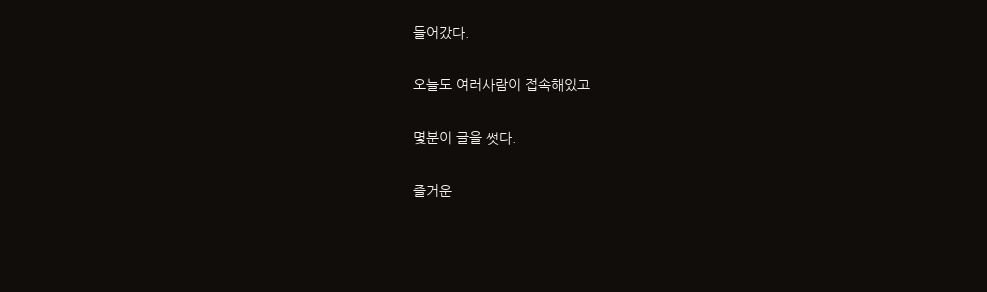들어갔다.

오늘도 여러사람이 접속해있고

몇분이 글을 썻다.

즐거운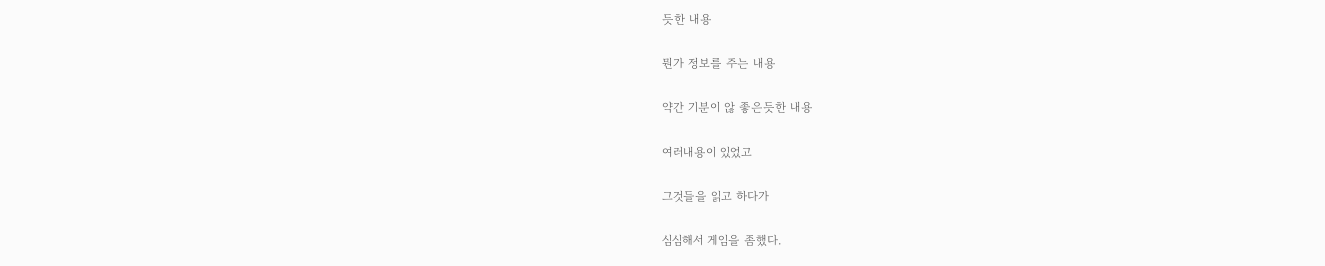듯한 내용

뭔가 정보를 주는 내용

약간 기분이 않 좋은듯한 내용

여러내용이 있었고

그것들을 읽고 하다가

심심해서 게임을 좀했다.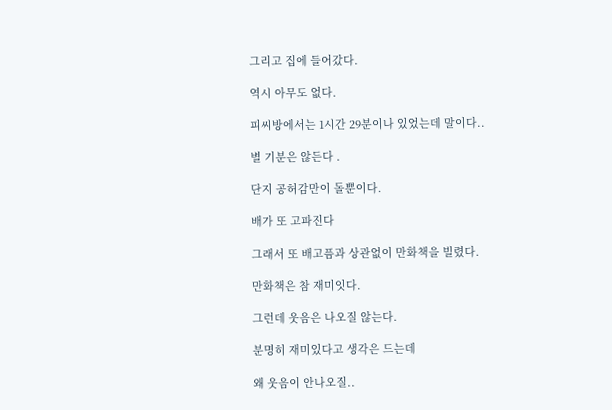그리고 집에 들어갔다.

역시 아무도 없다.

피씨방에서는 1시간 29분이나 있었는데 말이다..

별 기분은 않든다 .

단지 공허감만이 돌뿐이다.

배가 또 고파진다

그래서 또 배고픔과 상관없이 만화책을 빌렸다.

만화책은 참 재미잇다.

그런데 웃음은 나오질 않는다.

분명히 재미있다고 생각은 드는데

왜 웃음이 안나오질..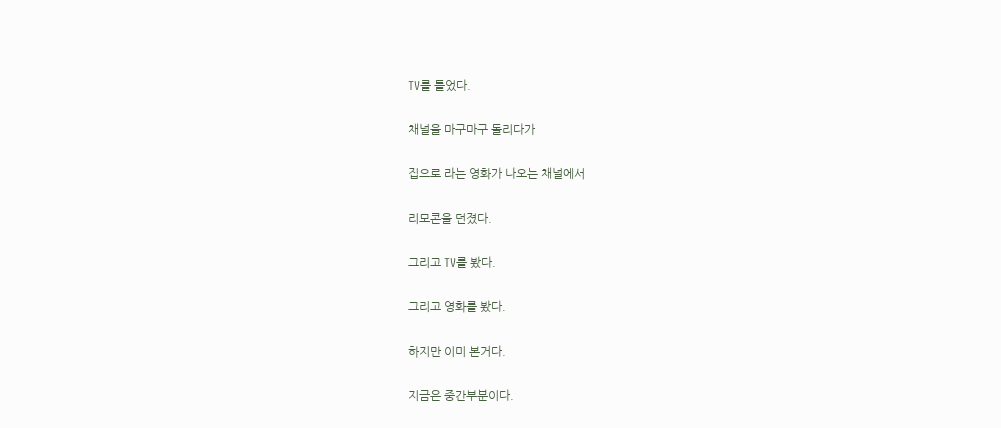TV를 틀었다.

채널을 마구마구 돌리다가

집으로 라는 영화가 나오는 채널에서

리모콘을 던졌다.

그리고 TV를 봤다.

그리고 영화를 봤다.

하지만 이미 본거다.

지금은 중간부분이다.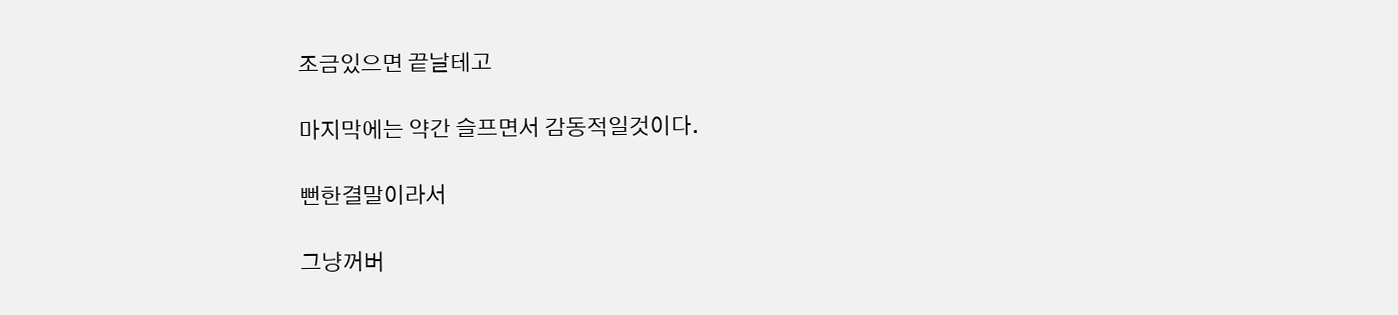조금있으면 끝날테고

마지막에는 약간 슬프면서 감동적일것이다.

뻔한결말이라서

그냥꺼버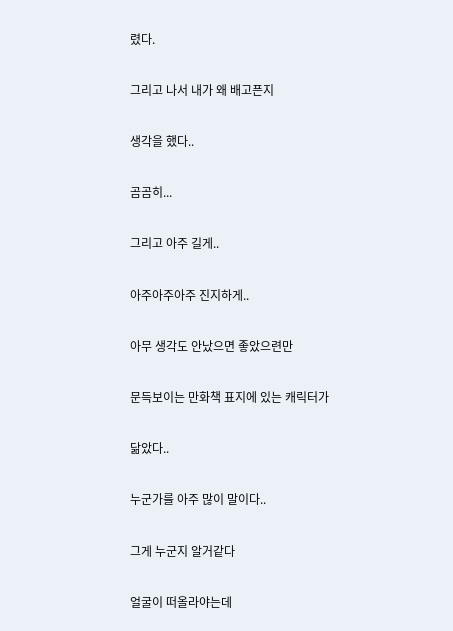렸다.

그리고 나서 내가 왜 배고픈지

생각을 했다..

곰곰히...

그리고 아주 길게..

아주아주아주 진지하게..

아무 생각도 안났으면 좋았으련만

문득보이는 만화책 표지에 있는 캐릭터가

닮았다..

누군가를 아주 많이 말이다..

그게 누군지 알거같다

얼굴이 떠올라야는데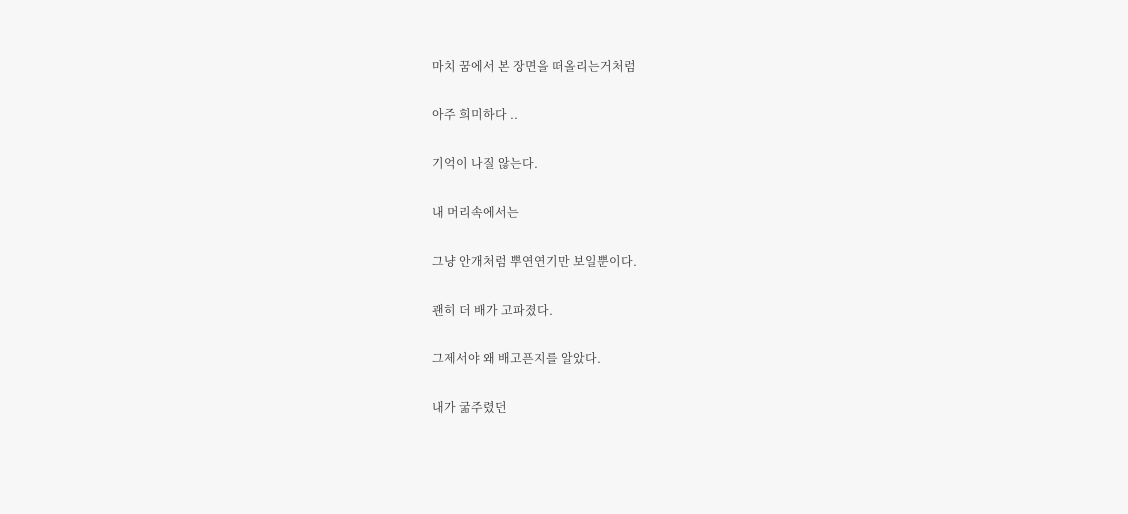마치 꿈에서 본 장면을 떠올리는거처럼

아주 희미하다 ..

기억이 나질 않는다.

내 머리속에서는

그냥 안개처럼 뿌연연기만 보일뿐이다.

괜히 더 배가 고파졌다.

그제서야 왜 배고픈지를 알았다.

내가 굶주렸던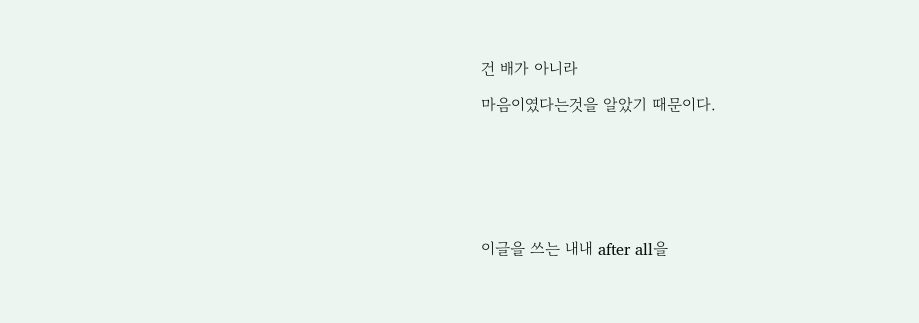건 배가 아니라

마음이였다는것을 알았기 때문이다.







이글을 쓰는 내내 after all을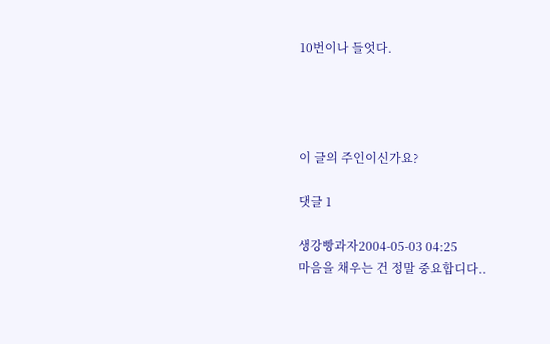10번이나 들엇다.




이 글의 주인이신가요?

댓글 1

생강빵과자2004-05-03 04:25
마음을 채우는 건 정말 중요합디다..